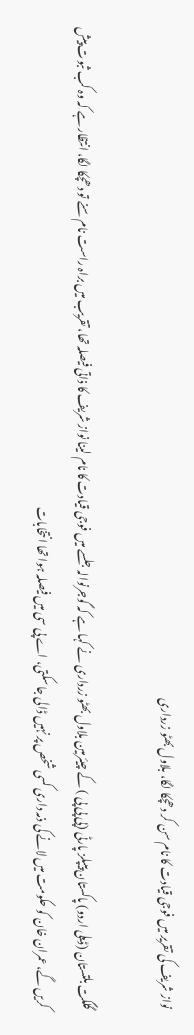نواز شریف کی تقریر میں فوجی قیادت کا نام سن کر دھچکا لگا، بلاول بھٹو زرداری

گلگت بلتستان (ڈیلی اردو) پاکستان پیپلز پارٹی (پی پی پی ) کے چیئرمین بلاول بھٹو زرداری نے کہا ہے کہ گوجرنوالہ جلسے میں فوجی قیادت کا نام لینا نواز شریف کا ذاتی فیصلہ تھا، تقریب میں براہ راست نام سنے تو دھچکا لگا، انتظار ہے کہ وہ کب ثبوت پیش کریں گے، عمران خان کو حکومت میں لانے کی ذمہ داری کسی شخص پر نہیں ڈالی جا سکتی، اے پی سی میں فیصلہ ہوا تھا انتخابات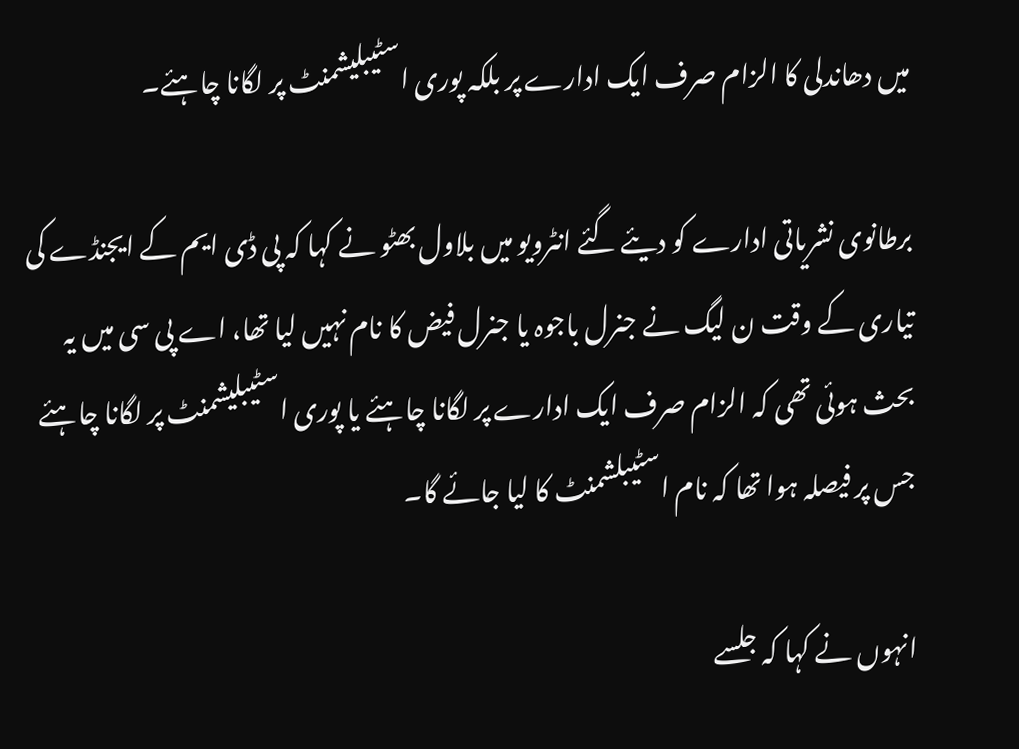میں دھاندلی کا الزام صرف ایک ادارے پر بلکہ پوری اسٹیبلیشمنٹ پر لگانا چاہئے۔

برطانوی نشریاتی ادارے کو دیئے گئے انٹرویو میں بلاول بھٹو نے کہا کہ پی ڈی ایم کے ایجنڈے کی تیاری کے وقت ن لیگ نے جنرل باجوہ یا جنرل فیض کا نام نہیں لیا تھا، اے پی سی میں یہ بحث ہوئی تھی کہ الزام صرف ایک ادارے پر لگانا چاہئے یا پوری اسٹیبلیشمنٹ پر لگانا چاہئے جس پر فیصلہ ہوا تھا کہ نام اسٹیبلشمنٹ کا لیا جائے گا۔

انہوں نے کہا کہ جلسے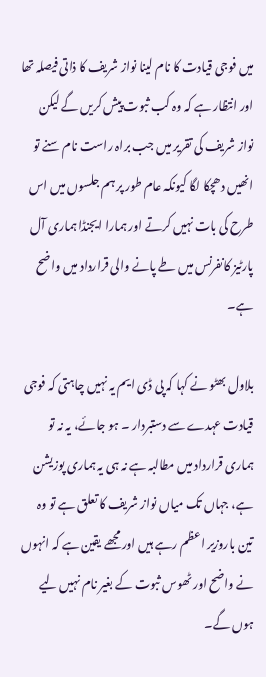میں فوجی قیادت کا نام لینا نواز شریف کا ذاتی فیصلہ تھا اور انتظار ہے کہ وہ کب ثبوت پیش کریں گے لیکن نواز شریف کی تقریر میں جب براہ راست نام سنے تو انھیں دھچکا لگا کیونکہ عام طور پر ہم جلسوں میں اس طرح کی بات نہیں کرتے اور ہمارا ایجنڈا ہماری آل پارٹیز کانفرنس میں طے پانے والی قرارداد میں واضح ہے۔

بلاول بھٹو نے کہا کہ پی ڈی ایم یہ نہیں چاہتی کہ فوجی قیادت عہدے سے دستبردار ۔ ہو جائے، یہ نہ تو ہماری قرارداد میں مطالبہ ہے نہ ہی یہ ہماری پوزیشن ہے، جہاں تک میاں نواز شریف کا تعلق ہے تو وہ تین باروزیر اعظم رہے ہیں اور مجھے یقین ہے کہ انہوں نے واضح اور ٹھوس ثبوت کے بغیر نام نہیں لیے ہوں گے۔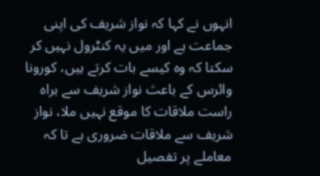انہوں نے کہا کہ نواز شریف کی اپنی جماعت ہے اور میں یہ کنٹرول نہیں کر سکتا کہ وہ کیسے بات کرتے ہیں، کورونا وائرس کے باعث نواز شریف سے براہ راست ملاقات کا موقع نہیں ملا، نواز شریف سے ملاقات ضروری ہے تا کہ معاملے پر تفصیل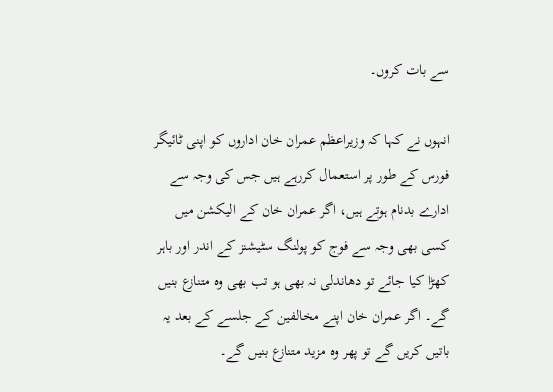سے بات کروں۔

انہوں نے کہا کہ وزیراعظم عمران خان اداروں کو اپنی ٹائیگر فورس کے طور پر استعمال کررہے ہیں جس کی وجہ سے ادارے بدنام ہوتے ہیں، اگر عمران خان کے الیکشن میں کسی بھی وجہ سے فوج کو پولنگ سٹیشنز کے اندر اور باہر کھڑا کیا جائے تو دھاندلی نہ بھی ہو تب بھی وہ متنازع بنیں گے۔ اگر عمران خان اپنے مخالفین کے جلسے کے بعد یہ باتیں کریں گے تو پھر وہ مزید متنازع بنیں گے۔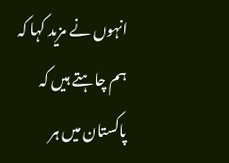انہوں نے مزید کہا کہ ہم چاہتے ہیں کہ پاکستان میں ہر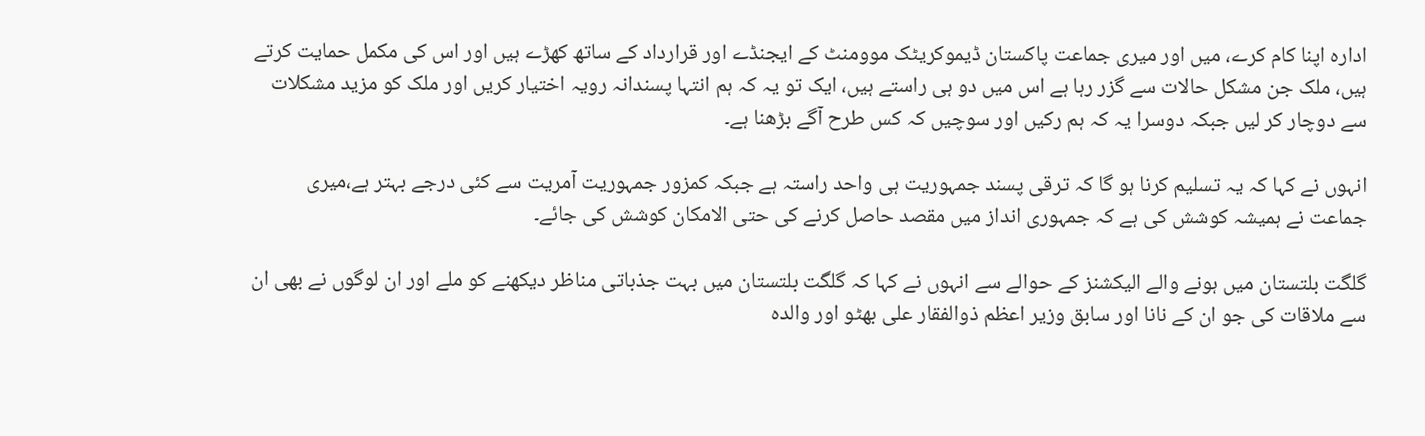ادارہ اپنا کام کرے، میں اور میری جماعت پاکستان ڈیموکریٹک موومنٹ کے ایجنڈے اور قرارداد کے ساتھ کھڑے ہیں اور اس کی مکمل حمایت کرتے ہیں، ملک جن مشکل حالات سے گزر رہا ہے اس میں دو ہی راستے ہیں، ایک تو یہ کہ ہم انتہا پسندانہ رویہ اختیار کریں اور ملک کو مزید مشکلات سے دوچار کر لیں جبکہ دوسرا یہ کہ ہم رکیں اور سوچیں کہ کس طرح آگے بڑھنا ہے۔

انہوں نے کہا کہ یہ تسلیم کرنا ہو گا کہ ترقی پسند جمہوریت ہی واحد راستہ ہے جبکہ کمزور جمہوریت آمریت سے کئی درجے بہتر ہے،میری جماعت نے ہمیشہ کوشش کی ہے کہ جمہوری انداز میں مقصد حاصل کرنے کی حتی الامکان کوشش کی جائے۔

گلگت بلتستان میں ہونے والے الیکشنز کے حوالے سے انہوں نے کہا کہ گلگت بلتستان میں بہت جذباتی مناظر دیکھنے کو ملے اور ان لوگوں نے بھی ان سے ملاقات کی جو ان کے نانا اور سابق وزیر اعظم ذوالفقار علی بھٹو اور والدہ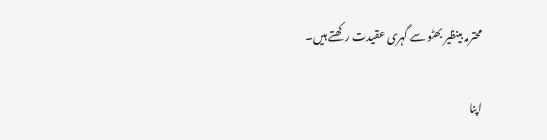محترمہ بینظیر بھٹو سے گہری عقیدت رکھتے ہیں۔

اپنا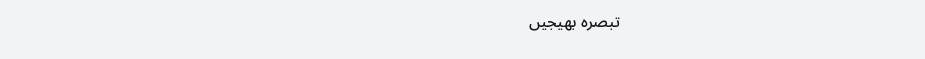تبصرہ بھیجیں